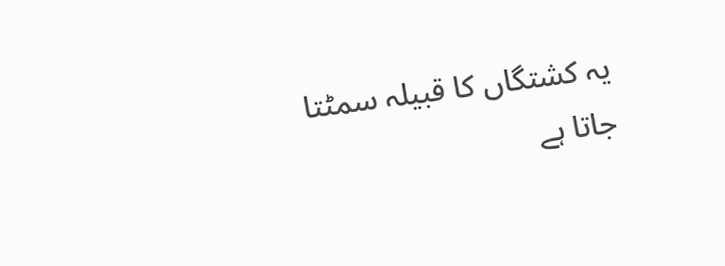یہ کشتگاں کا قبیلہ سمٹتا جاتا ہے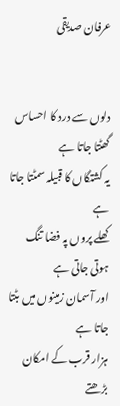عرفان صدیقی


دلوں سے درد کا احساس گھٹتا جاتا ہے
یہ کشتگاں کا قبیلہ سمٹتا جاتا ہے
کھلے پروں پہ فضا تنگ ہوتی جاتی ہے
اور آسمان زمینوں میں بٹتا جاتا ہے
ہزار قرب کے امکان بڑھتے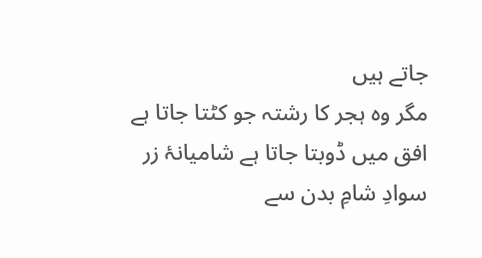جاتے ہیں
مگر وہ ہجر کا رشتہ جو کٹتا جاتا ہے
افق میں ڈوبتا جاتا ہے شامیانۂ زر
سوادِ شامِ بدن سے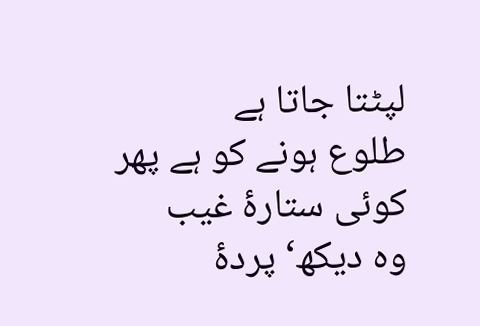لپٹتا جاتا ہے
طلوع ہونے کو ہے پھر کوئی ستارۂ غیب
وہ دیکھ‘ پردۂ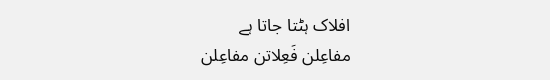افلاک ہٹتا جاتا ہے
مفاعِلن فَعِلاتن مفاعِلن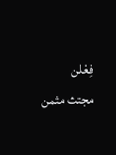فِعْلن
مجتث مثمن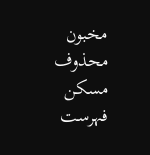مخبون محذوف مسکن
فہرست